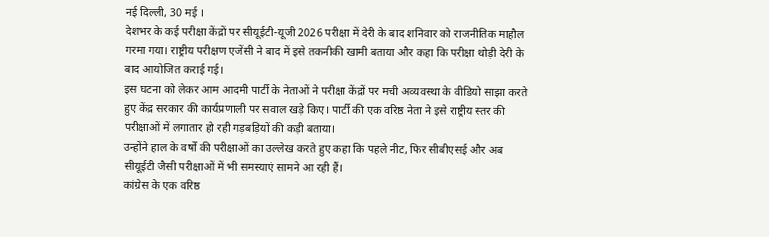नई दिल्ली, 30 मई ।
देशभर के कई परीक्षा केंद्रों पर सीयूईटी-यूजी 2026 परीक्षा में देरी के बाद शनिवार को राजनीतिक माहौल गरमा गया। राष्ट्रीय परीक्षण एजेंसी ने बाद में इसे तकनीकी खामी बताया और कहा कि परीक्षा थोड़ी देरी के बाद आयोजित कराई गई।
इस घटना को लेकर आम आदमी पार्टी के नेताओं ने परीक्षा केंद्रों पर मची अव्यवस्था के वीडियो साझा करते हुए केंद्र सरकार की कार्यप्रणाली पर सवाल खड़े किए। पार्टी की एक वरिष्ठ नेता ने इसे राष्ट्रीय स्तर की परीक्षाओं में लगातार हो रही गड़बड़ियों की कड़ी बताया।
उन्होंने हाल के वर्षों की परीक्षाओं का उल्लेख करते हुए कहा कि पहले नीट, फिर सीबीएसई और अब सीयूईटी जैसी परीक्षाओं में भी समस्याएं सामने आ रही हैं।
कांग्रेस के एक वरिष्ठ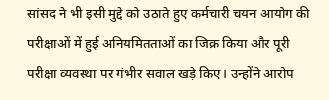सांसद ने भी इसी मुद्दे को उठाते हुए कर्मचारी चयन आयोग की परीक्षाओं में हुई अनियमितताओं का जिक्र किया और पूरी परीक्षा व्यवस्था पर गंभीर सवाल खड़े किए। उन्होंने आरोप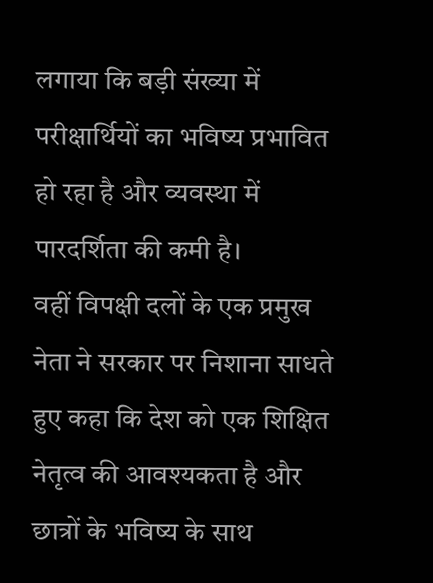लगाया कि बड़ी संख्या में परीक्षार्थियों का भविष्य प्रभावित हो रहा है और व्यवस्था में पारदर्शिता की कमी है।
वहीं विपक्षी दलों के एक प्रमुख नेता ने सरकार पर निशाना साधते हुए कहा कि देश को एक शिक्षित नेतृत्व की आवश्यकता है और छात्रों के भविष्य के साथ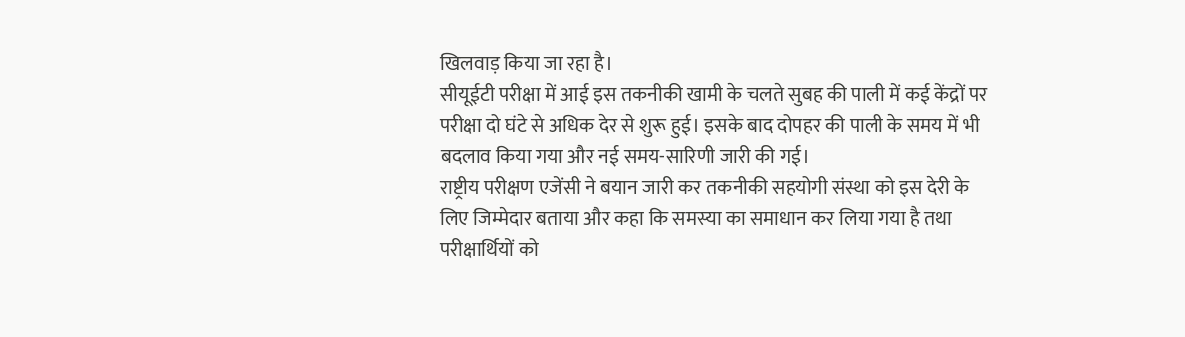खिलवाड़ किया जा रहा है।
सीयूईटी परीक्षा में आई इस तकनीकी खामी के चलते सुबह की पाली में कई केंद्रों पर परीक्षा दो घंटे से अधिक देर से शुरू हुई। इसके बाद दोपहर की पाली के समय में भी बदलाव किया गया और नई समय-सारिणी जारी की गई।
राष्ट्रीय परीक्षण एजेंसी ने बयान जारी कर तकनीकी सहयोगी संस्था को इस देरी के लिए जिम्मेदार बताया और कहा कि समस्या का समाधान कर लिया गया है तथा परीक्षार्थियों को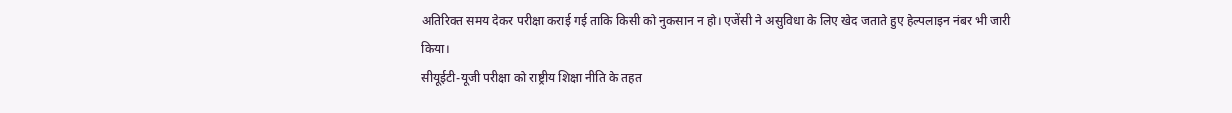अतिरिक्त समय देकर परीक्षा कराई गई ताकि किसी को नुकसान न हो। एजेंसी ने असुविधा के लिए खेद जताते हुए हेल्पलाइन नंबर भी जारी किया।
सीयूईटी-यूजी परीक्षा को राष्ट्रीय शिक्षा नीति के तहत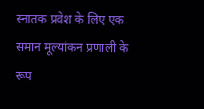स्नातक प्रवेश के लिए एक समान मूल्यांकन प्रणाली के रूप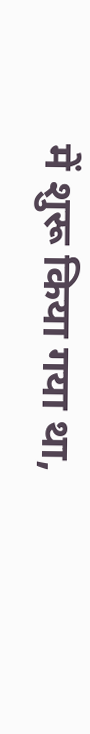में शुरू किया गया था,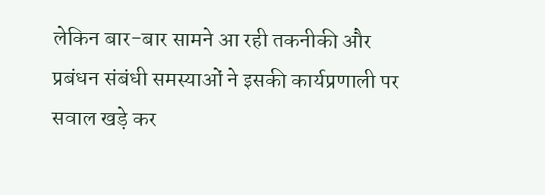लेकिन बार-बार सामने आ रही तकनीकी और प्रबंधन संबंधी समस्याओं ने इसकी कार्यप्रणाली पर सवाल खड़े कर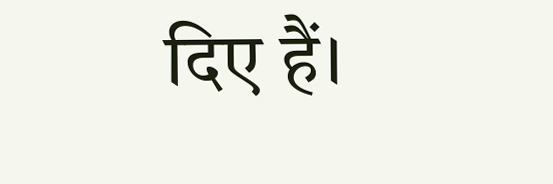दिए हैं।